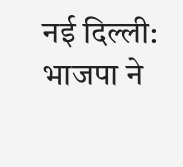नई दिल्ली: भाजपा ने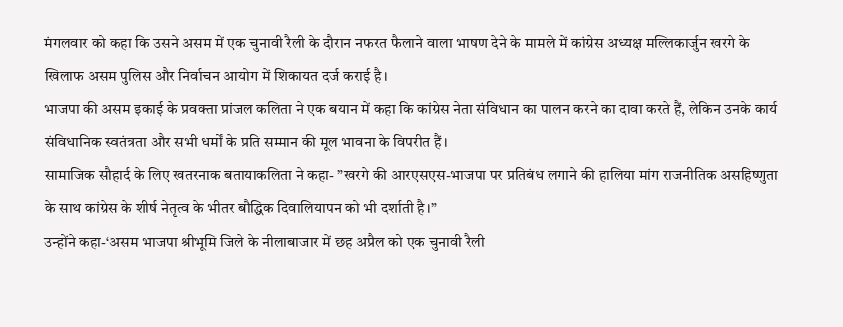मंगलवार को कहा कि उसने असम में एक चुनावी रैली के दौरान नफरत फैलाने वाला भाषण देने के मामले में कांग्रेस अध्यक्ष मल्लिकार्जुन खरगे के खिलाफ असम पुलिस और निर्वाचन आयोग में शिकायत दर्ज कराई है।
भाजपा की असम इकाई के प्रवक्ता प्रांजल कलिता ने एक बयान में कहा कि कांग्रेस नेता संविधान का पालन करने का दावा करते हैं, लेकिन उनके कार्य संविधानिक स्वतंत्रता और सभी धर्मों के प्रति सम्मान की मूल भावना के विपरीत हैं।
सामाजिक सौहार्द के लिए खतरनाक बतायाकलिता ने कहा- ”खरगे की आरएसएस-भाजपा पर प्रतिबंध लगाने की हालिया मांग राजनीतिक असहिष्णुता के साथ कांग्रेस के शीर्ष नेतृत्व के भीतर बौद्धिक दिवालियापन को भी दर्शाती है।”
उन्होंने कहा-‘असम भाजपा श्रीभूमि जिले के नीलाबाजार में छह अप्रैल को एक चुनावी रैली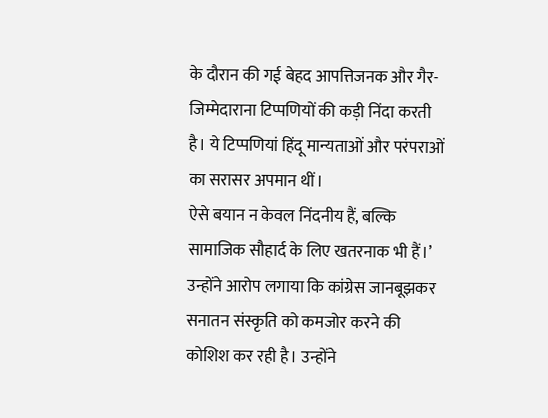के दौरान की गई बेहद आपत्तिजनक और गैर-जिम्मेदाराना टिप्पणियों की कड़ी निंदा करती है। ये टिप्पणियां हिंदू मान्यताओं और परंपराओं का सरासर अपमान थीं।
ऐसे बयान न केवल निंदनीय हैं, बल्कि सामाजिक सौहार्द के लिए खतरनाक भी हैं।’ उन्होंने आरोप लगाया कि कांग्रेस जानबूझकर सनातन संस्कृति को कमजोर करने की कोशिश कर रही है। उन्होंने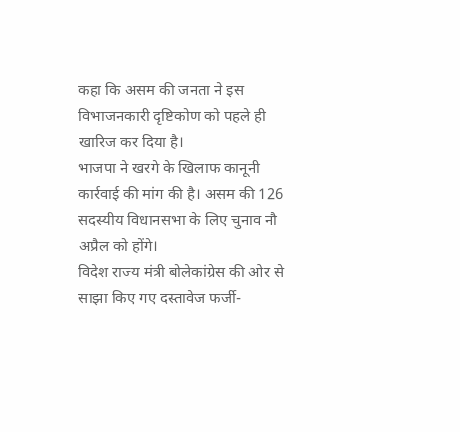कहा कि असम की जनता ने इस विभाजनकारी दृष्टिकोण को पहले ही खारिज कर दिया है।
भाजपा ने खरगे के खिलाफ कानूनी कार्रवाई की मांग की है। असम की 126 सदस्यीय विधानसभा के लिए चुनाव नौ अप्रैल को होंगे।
विदेश राज्य मंत्री बोलेकांग्रेस की ओर से साझा किए गए दस्तावेज फर्जी-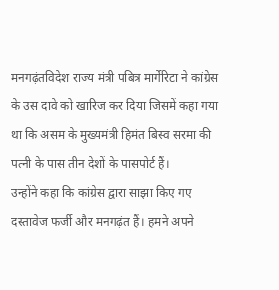मनगढ़ंतविदेश राज्य मंत्री पबित्र मार्गेरिटा ने कांग्रेस के उस दावे को खारिज कर दिया जिसमें कहा गया था कि असम के मुख्यमंत्री हिमंत बिस्व सरमा की पत्नी के पास तीन देशों के पासपोर्ट हैं।
उन्होंने कहा कि कांग्रेस द्वारा साझा किए गए दस्तावेज फर्जी और मनगढ़ंत हैं। हमने अपने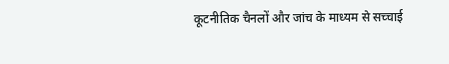कूटनीतिक चैनलों और जांच के माध्यम से सच्चाई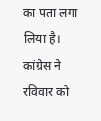का पता लगा लिया है। कांग्रेस ने रविवार को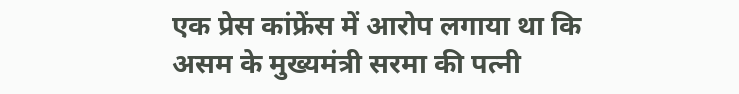एक प्रेस कांफ्रेंस में आरोप लगाया था कि असम के मुख्यमंत्री सरमा की पत्नी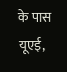के पास यूएई,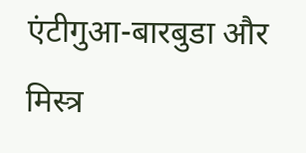एंटीगुआ-बारबुडा और मिस्त्र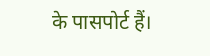के पासपोर्ट हैं।